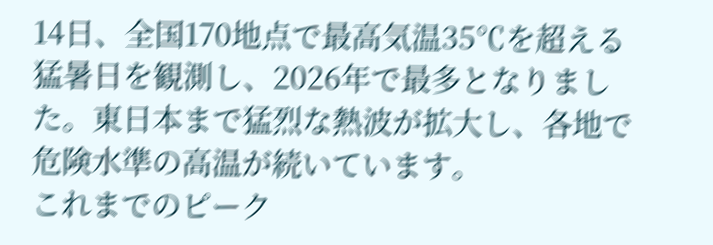14日、全国170地点で最高気温35℃を超える猛暑日を観測し、2026年で最多となりました。東日本まで猛烈な熱波が拡大し、各地で危険水準の高温が続いています。
これまでのピーク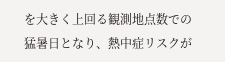を大きく上回る観測地点数での猛暑日となり、熱中症リスクが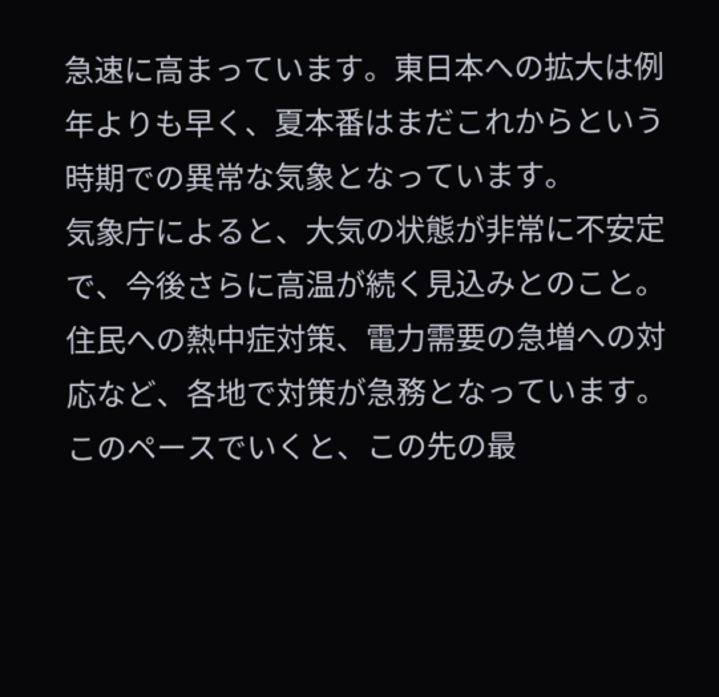急速に高まっています。東日本への拡大は例年よりも早く、夏本番はまだこれからという時期での異常な気象となっています。
気象庁によると、大気の状態が非常に不安定で、今後さらに高温が続く見込みとのこと。住民への熱中症対策、電力需要の急増への対応など、各地で対策が急務となっています。
このペースでいくと、この先の最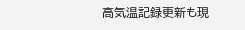高気温記録更新も現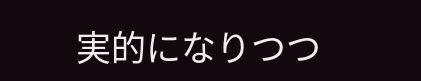実的になりつつ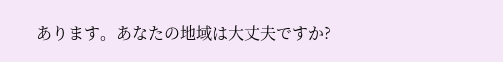あります。あなたの地域は大丈夫ですか?